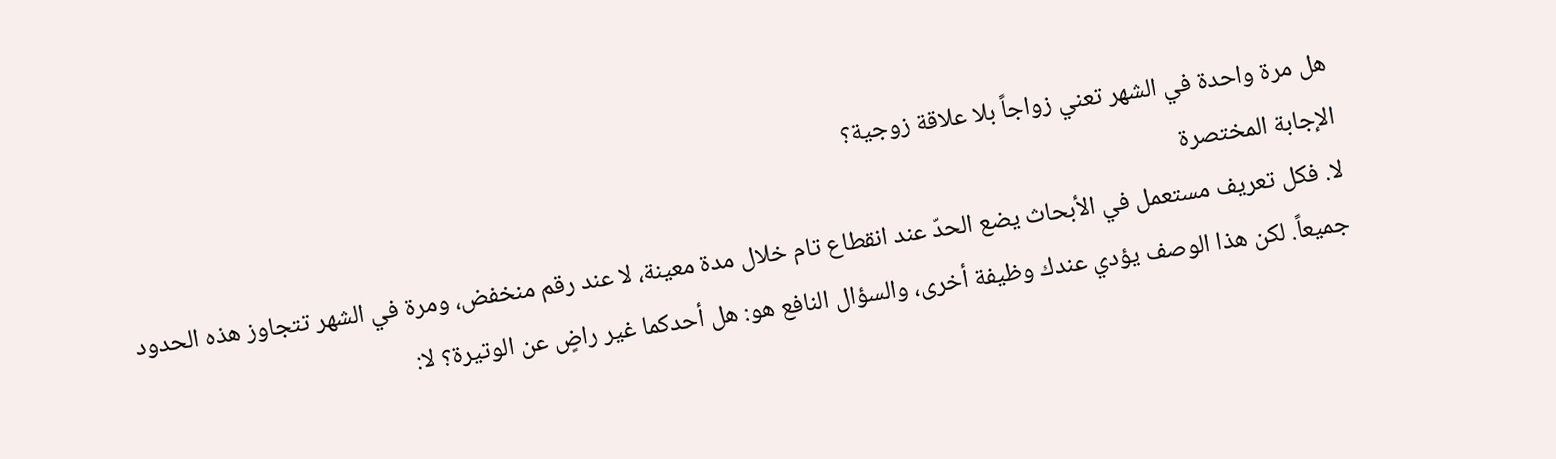هل مرة واحدة في الشهر تعني زواجاً بلا علاقة زوجية؟
الإجابة المختصرة
لا. فكل تعريف مستعمل في الأبحاث يضع الحدّ عند انقطاع تام خلال مدة معينة، لا عند رقم منخفض، ومرة في الشهر تتجاوز هذه الحدود جميعاً. لكن هذا الوصف يؤدي عندك وظيفة أخرى، والسؤال النافع هو: هل أحدكما غير راضٍ عن الوتيرة؟ لا: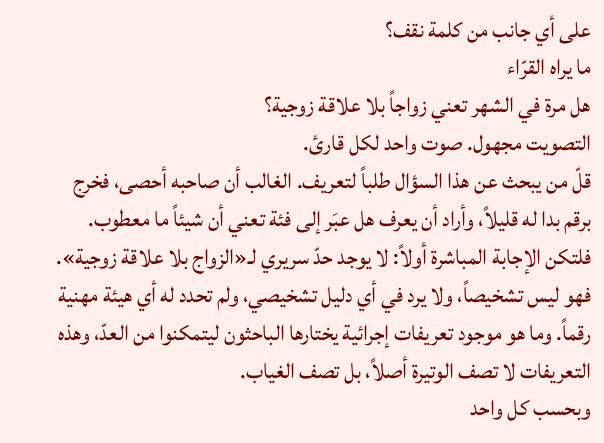على أي جانب من كلمة نقف؟
ما يراه القرّاء
هل مرة في الشهر تعني زواجاً بلا علاقة زوجية؟
التصويت مجهول. صوت واحد لكل قارئ.
قلّ من يبحث عن هذا السؤال طلباً لتعريف. الغالب أن صاحبه أحصى، فخرج برقم بدا له قليلاً، وأراد أن يعرف هل عبَر إلى فئة تعني أن شيئاً ما معطوب.
فلتكن الإجابة المباشرة أولاً: لا يوجد حدّ سريري لـ«الزواج بلا علاقة زوجية». فهو ليس تشخيصاً، ولا يرد في أي دليل تشخيصي، ولم تحدد له أي هيئة مهنية رقماً. وما هو موجود تعريفات إجرائية يختارها الباحثون ليتمكنوا من العدّ، وهذه التعريفات لا تصف الوتيرة أصلاً، بل تصف الغياب.
وبحسب كل واحد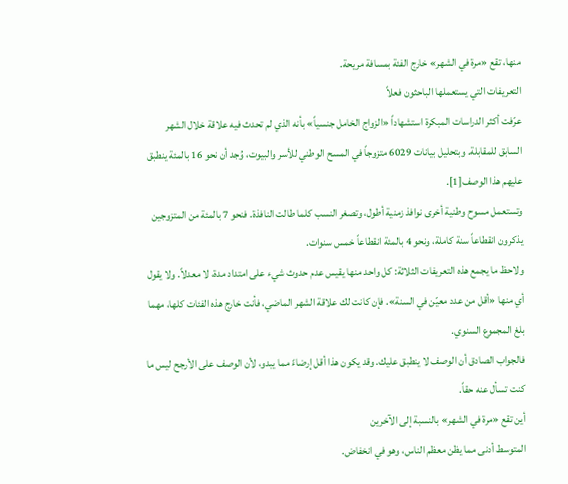منها، تقع «مرة في الشهر» خارج الفئة بمسافة مريحة.
التعريفات التي يستعملها الباحثون فعلاً
عرّفت أكثر الدراسات المبكرة استشهاداً «الزواج الخامل جنسياً» بأنه الذي لم تحدث فيه علاقة خلال الشهر السابق للمقابلة. وبتحليل بيانات 6029 متزوجاً في المسح الوطني للأسر والبيوت، وُجد أن نحو 16 بالمئة ينطبق عليهم هذا الوصف[1].
وتستعمل مسوح وطنية أخرى نوافذ زمنية أطول، وتصغر النسب كلما طالت النافذة. فنحو 7 بالمئة من المتزوجين يذكرون انقطاعاً سنة كاملة، ونحو 4 بالمئة انقطاعاً خمس سنوات.
ولاحظ ما يجمع هذه التعريفات الثلاثة: كل واحد منها يقيس عدم حدوث شيء على امتداد مدة، لا معدلاً. ولا يقول أي منها «أقل من عدد معيّن في السنة». فإن كانت لك علاقة الشهر الماضي، فأنت خارج هذه الفئات كلها، مهما بلغ المجموع السنوي.
فالجواب الصادق أن الوصف لا ينطبق عليك. وقد يكون هذا أقل إرضاءً مما يبدو، لأن الوصف على الأرجح ليس ما كنت تسأل عنه حقاً.
أين تقع «مرة في الشهر» بالنسبة إلى الآخرين
المتوسط أدنى مما يظن معظم الناس، وهو في انخفاض.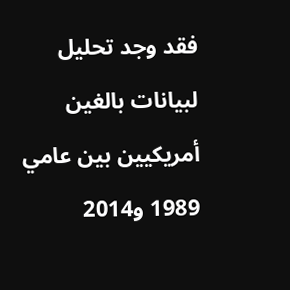فقد وجد تحليل لبيانات بالغين أمريكيين بين عامي 1989 و2014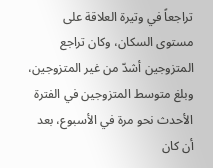تراجعاً في وتيرة العلاقة على مستوى السكان، وكان تراجع المتزوجين أشدّ من غير المتزوجين، وبلغ متوسط المتزوجين في الفترة الأحدث نحو مرة في الأسبوع، بعد أن كان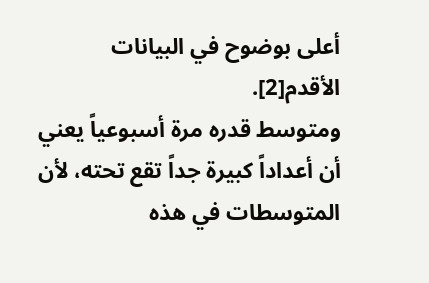أعلى بوضوح في البيانات الأقدم[2].
ومتوسط قدره مرة أسبوعياً يعني أن أعداداً كبيرة جداً تقع تحته، لأن المتوسطات في هذه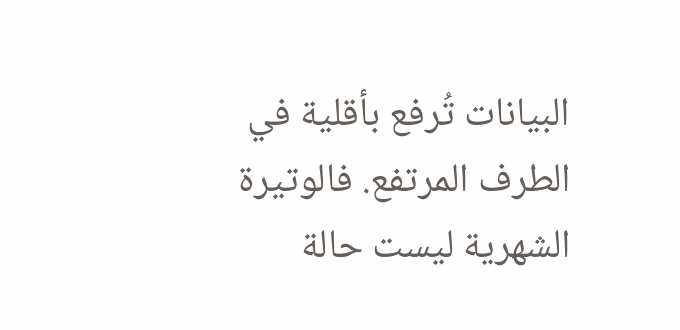البيانات تُرفع بأقلية في الطرف المرتفع. فالوتيرة الشهرية ليست حالة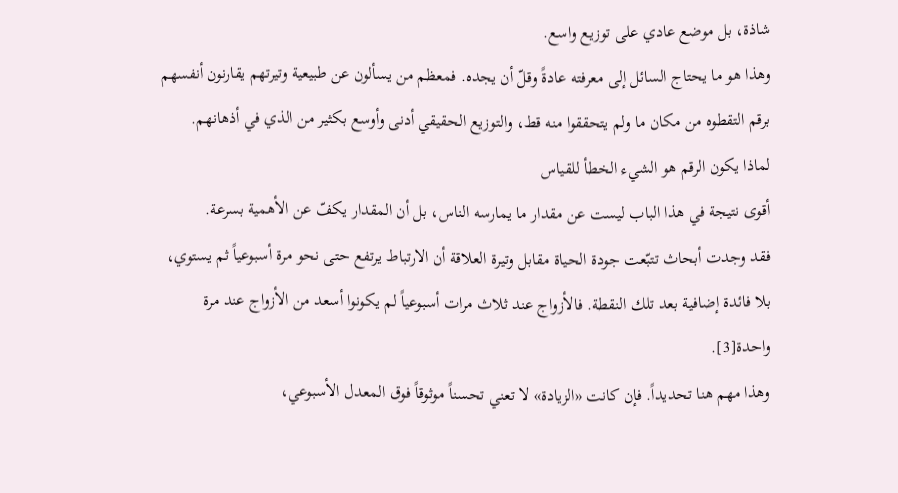شاذة، بل موضع عادي على توزيع واسع.
وهذا هو ما يحتاج السائل إلى معرفته عادةً وقلّ أن يجده. فمعظم من يسألون عن طبيعية وتيرتهم يقارنون أنفسهم برقم التقطوه من مكان ما ولم يتحققوا منه قط، والتوزيع الحقيقي أدنى وأوسع بكثير من الذي في أذهانهم.
لماذا يكون الرقم هو الشيء الخطأ للقياس
أقوى نتيجة في هذا الباب ليست عن مقدار ما يمارسه الناس، بل أن المقدار يكفّ عن الأهمية بسرعة.
فقد وجدت أبحاث تتبّعت جودة الحياة مقابل وتيرة العلاقة أن الارتباط يرتفع حتى نحو مرة أسبوعياً ثم يستوي، بلا فائدة إضافية بعد تلك النقطة. فالأزواج عند ثلاث مرات أسبوعياً لم يكونوا أسعد من الأزواج عند مرة واحدة[3].
وهذا مهم هنا تحديداً. فإن كانت «الزيادة» لا تعني تحسناً موثوقاً فوق المعدل الأسبوعي،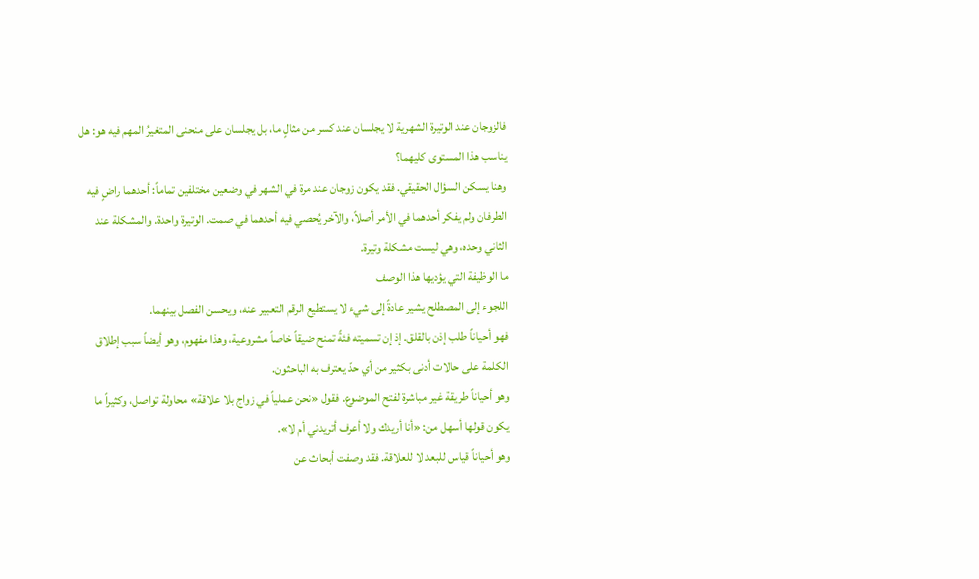فالزوجان عند الوتيرة الشهرية لا يجلسان عند كسر من مثالٍ ما، بل يجلسان على منحنى المتغيرُ المهم فيه هو: هل يناسب هذا المستوى كليهما؟
وهنا يسكن السؤال الحقيقي. فقد يكون زوجان عند مرة في الشهر في وضعين مختلفين تماماً: أحدهما راضٍ فيه الطرفان ولم يفكر أحدهما في الأمر أصلاً، والآخر يُحصي فيه أحدهما في صمت. الوتيرة واحدة. والمشكلة عند الثاني وحده، وهي ليست مشكلة وتيرة.
ما الوظيفة التي يؤديها هذا الوصف
اللجوء إلى المصطلح يشير عادةً إلى شيء لا يستطيع الرقم التعبير عنه، ويحسن الفصل بينهما.
فهو أحياناً طلب إذن بالقلق. إذ إن تسميته فئةً تمنح ضيقاً خاصاً مشروعية، وهذا مفهوم، وهو أيضاً سبب إطلاق الكلمة على حالات أدنى بكثير من أي حدّ يعترف به الباحثون.
وهو أحياناً طريقة غير مباشرة لفتح الموضوع. فقول «نحن عملياً في زواج بلا علاقة» محاولة تواصل، وكثيراً ما يكون قولها أسهل من: «أنا أريدك ولا أعرف أتريدني أم لا».
وهو أحياناً قياس للبعد لا للعلاقة. فقد وصفت أبحاث عن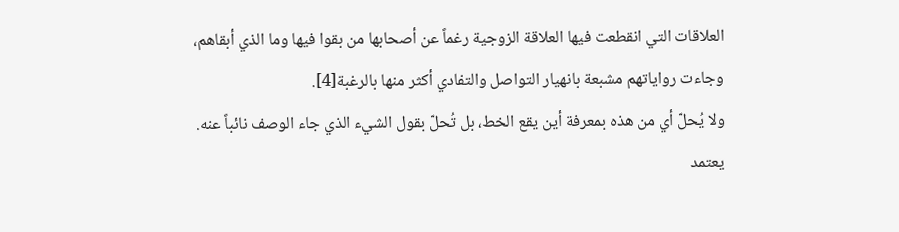العلاقات التي انقطعت فيها العلاقة الزوجية رغماً عن أصحابها من بقوا فيها وما الذي أبقاهم، وجاءت رواياتهم مشبعة بانهيار التواصل والتفادي أكثر منها بالرغبة[4].
ولا يُحلّ أي من هذه بمعرفة أين يقع الخط، بل تُحلّ بقول الشيء الذي جاء الوصف نائباً عنه.
يعتمد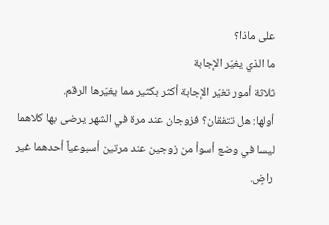على ماذا؟
ما الذي يغيّر الإجابة
ثلاثة أمور تغيّر الإجابة أكثر بكثير مما يغيّرها الرقم.
أولها: هل تتفقان؟ فزوجان عند مرة في الشهر يرضى بها كلاهما ليسا في وضع أسوأ من زوجين عند مرتين أسبوعياً أحدهما غير راضٍ.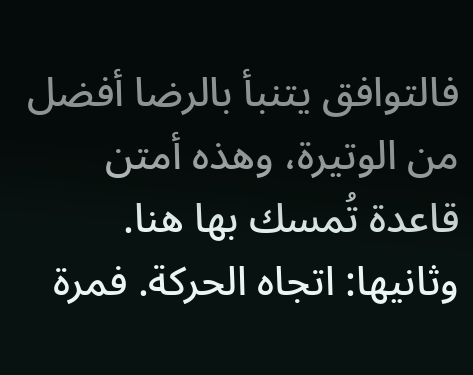فالتوافق يتنبأ بالرضا أفضل من الوتيرة، وهذه أمتن قاعدة تُمسك بها هنا.
وثانيها: اتجاه الحركة. فمرة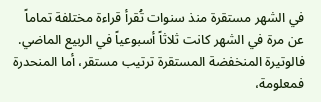في الشهر مستقرة منذ سنوات تُقرأ قراءة مختلفة تماماً عن مرة في الشهر كانت ثلاثاً أسبوعياً في الربيع الماضي. فالوتيرة المنخفضة المستقرة ترتيب مستقر، أما المنحدرة فمعلومة،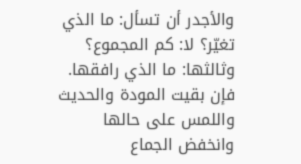والأجدر أن تسأل: ما الذي تغيّر؟ لا: كم المجموع؟
وثالثها: ما الذي رافقها. فإن بقيت المودة والحديث واللمس على حالها وانخفض الجماع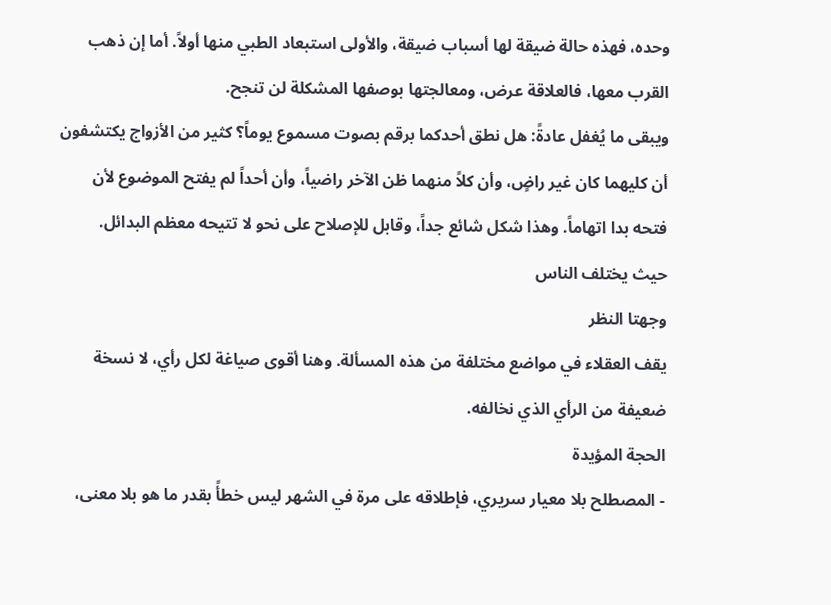وحده، فهذه حالة ضيقة لها أسباب ضيقة، والأولى استبعاد الطبي منها أولاً. أما إن ذهب القرب معها، فالعلاقة عرض، ومعالجتها بوصفها المشكلة لن تنجح.
ويبقى ما يُغفل عادةً: هل نطق أحدكما برقم بصوت مسموع يوماً؟ كثير من الأزواج يكتشفون أن كليهما كان غير راضٍ، وأن كلاً منهما ظن الآخر راضياً، وأن أحداً لم يفتح الموضوع لأن فتحه بدا اتهاماً. وهذا شكل شائع جداً، وقابل للإصلاح على نحو لا تتيحه معظم البدائل.
حيث يختلف الناس
وجهتا النظر
يقف العقلاء في مواضع مختلفة من هذه المسألة. وهنا أقوى صياغة لكل رأي، لا نسخة ضعيفة من الرأي الذي نخالفه.
الحجة المؤيدة
- المصطلح بلا معيار سريري، فإطلاقه على مرة في الشهر ليس خطأً بقدر ما هو بلا معنى،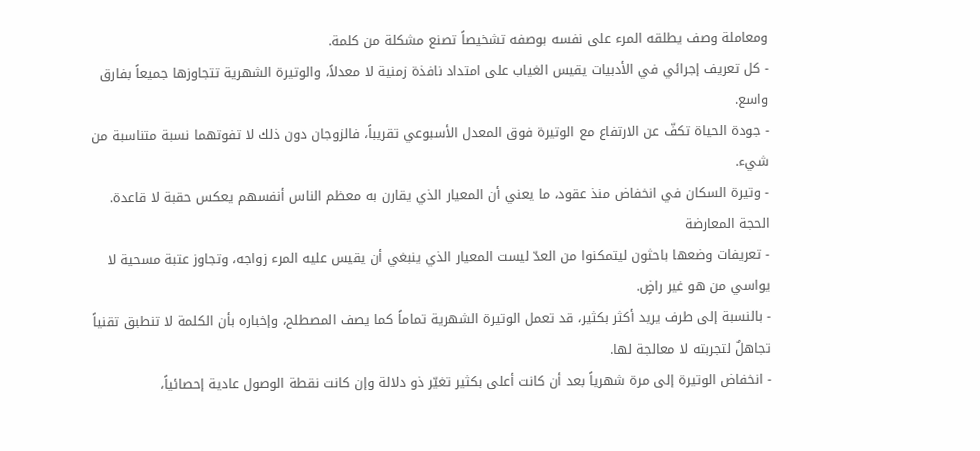ومعاملة وصف يطلقه المرء على نفسه بوصفه تشخيصاً تصنع مشكلة من كلمة.
- كل تعريف إجرائي في الأدبيات يقيس الغياب على امتداد نافذة زمنية لا معدلاً، والوتيرة الشهرية تتجاوزها جميعاً بفارق واسع.
- جودة الحياة تكفّ عن الارتفاع مع الوتيرة فوق المعدل الأسبوعي تقريباً، فالزوجان دون ذلك لا تفوتهما نسبة متناسبة من شيء.
- وتيرة السكان في انخفاض منذ عقود، ما يعني أن المعيار الذي يقارن به معظم الناس أنفسهم يعكس حقبة لا قاعدة.
الحجة المعارضة
- تعريفات وضعها باحثون ليتمكنوا من العدّ ليست المعيار الذي ينبغي أن يقيس عليه المرء زواجه، وتجاوز عتبة مسحية لا يواسي من هو غير راضٍ.
- بالنسبة إلى طرف يريد أكثر بكثير، قد تعمل الوتيرة الشهرية تماماً كما يصف المصطلح، وإخباره بأن الكلمة لا تنطبق تقنياً تجاهلٌ لتجربته لا معالجة لها.
- انخفاض الوتيرة إلى مرة شهرياً بعد أن كانت أعلى بكثير تغيّر ذو دلالة وإن كانت نقطة الوصول عادية إحصائياً،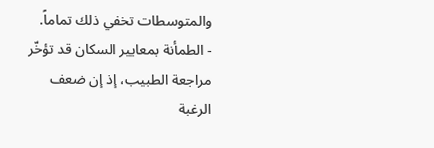والمتوسطات تخفي ذلك تماماً.
- الطمأنة بمعايير السكان قد تؤخّر مراجعة الطبيب، إذ إن ضعف الرغبة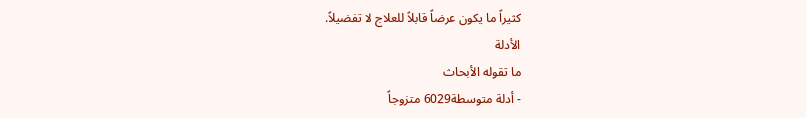كثيراً ما يكون عرضاً قابلاً للعلاج لا تفضيلاً.
الأدلة
ما تقوله الأبحاث
- أدلة متوسطة6029 متزوجاً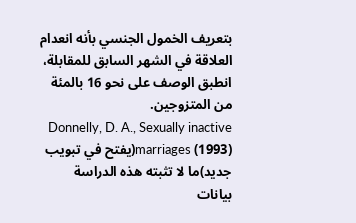بتعريف الخمول الجنسي بأنه انعدام العلاقة في الشهر السابق للمقابلة، انطبق الوصف على نحو 16 بالمئة من المتزوجين.
Donnelly, D. A., Sexually inactive marriages (1993)(يفتح في تبويب جديد)ما لا تثبته هذه الدراسة
بيانات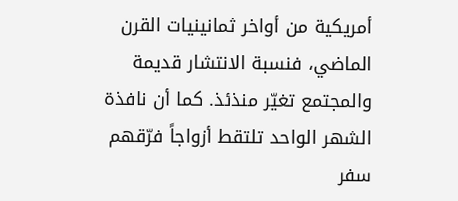أمريكية من أواخر ثمانينيات القرن الماضي، فنسبة الانتشار قديمة والمجتمع تغيّر منذئذ. كما أن نافذة الشهر الواحد تلتقط أزواجاً فرّقهم سفر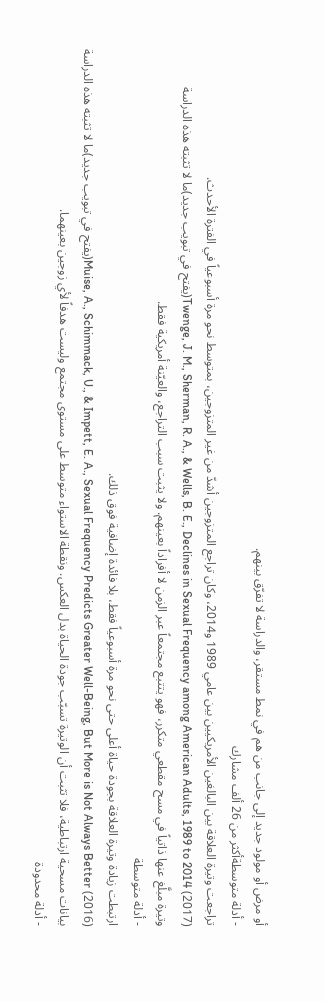أو مرض أو مولود جديد إلى جانب من هم في نمط مستقر، والدراسة لا تفرّق بينهم.
- أدلة متوسطةأكثر من 26 ألف مشارك
تراجعت وتيرة العلاقة بين البالغين الأمريكيين بين عامي 1989 و2014، وكان تراجع المتزوجين أشدّ من غير المتزوجين، بمتوسط نحو مرة أسبوعياً في الفترة الأحدث.
Twenge, J. M., Sherman, R. A., & Wells, B. E., Declines in Sexual Frequency among American Adults, 1989 to 2014 (2017)(يفتح في تبويب جديد)ما لا تثبته هذه الدراسة
وتيرة مبلَّغ عنها ذاتياً في مسح مقطعي متكرر، فهو يتتبع مجتمعاً عبر الزمن لا أفراداً بعينهم. ولا يثبت سبب التراجع، والعيّنة أمريكية فقط.
- أدلة متوسطة
ارتبطت زيادة وتيرة العلاقة بجودة حياة أعلى حتى نحو مرة أسبوعياً فقط، بلا فائدة إضافية فوق ذلك.
Muise, A., Schimmack, U., & Impett, E. A., Sexual Frequency Predicts Greater Well-Being, But More is Not Always Better (2016)(يفتح في تبويب جديد)ما لا تثبته هذه الدراسة
بيانات مسحية ارتباطية، فلا تثبت أن الوتيرة تسبّب جودة الحياة بدل العكس. ونقطة الاستواء متوسط على مستوى مجتمع وليست هدفاً لأي زوجين بعينهما.
- أدلة محدودة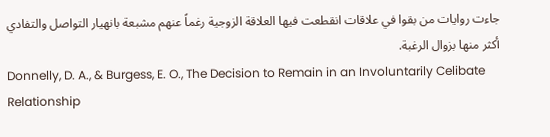جاءت روايات من بقوا في علاقات انقطعت فيها العلاقة الزوجية رغماً عنهم مشبعة بانهيار التواصل والتفادي أكثر منها بزوال الرغبة.
Donnelly, D. A., & Burgess, E. O., The Decision to Remain in an Involuntarily Celibate Relationship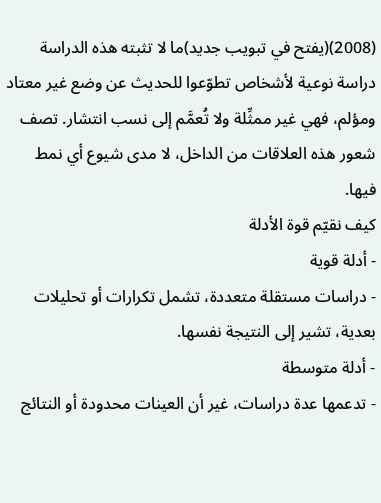(2008)(يفتح في تبويب جديد)ما لا تثبته هذه الدراسة
دراسة نوعية لأشخاص تطوّعوا للحديث عن وضع غير معتاد ومؤلم، فهي غير ممثِّلة ولا تُعمَّم إلى نسب انتشار. تصف شعور هذه العلاقات من الداخل، لا مدى شيوع أي نمط فيها.
كيف نقيّم قوة الأدلة
- أدلة قوية
- دراسات مستقلة متعددة، تشمل تكرارات أو تحليلات بعدية، تشير إلى النتيجة نفسها.
- أدلة متوسطة
- تدعمها عدة دراسات، غير أن العينات محدودة أو النتائج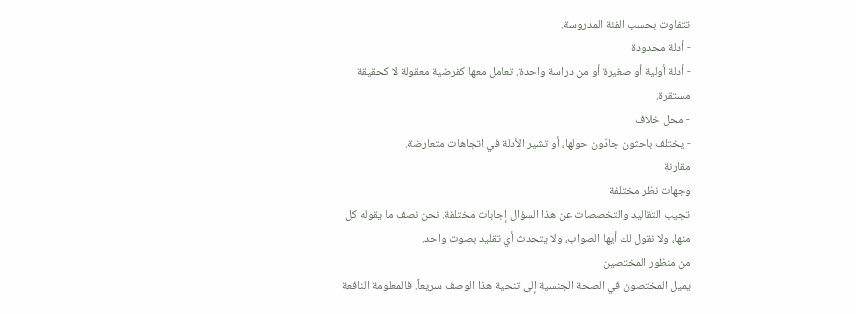تتفاوت بحسب الفئة المدروسة.
- أدلة محدودة
- أدلة أولية أو صغيرة أو من دراسة واحدة. تعامل معها كفرضية معقولة لا كحقيقة مستقرة.
- محل خلاف
- يختلف باحثون جادّون حولها، أو تشير الأدلة في اتجاهات متعارضة.
مقارنة
وجهات نظر مختلفة
تجيب التقاليد والتخصصات عن هذا السؤال إجابات مختلفة. نحن نصف ما يقوله كل منها، ولا نقول لك أيها الصواب، ولا يتحدث أي تقليد بصوت واحد.
من منظور المختصين
يميل المختصون في الصحة الجنسية إلى تنحية هذا الوصف سريعاً. فالمعلومة النافعة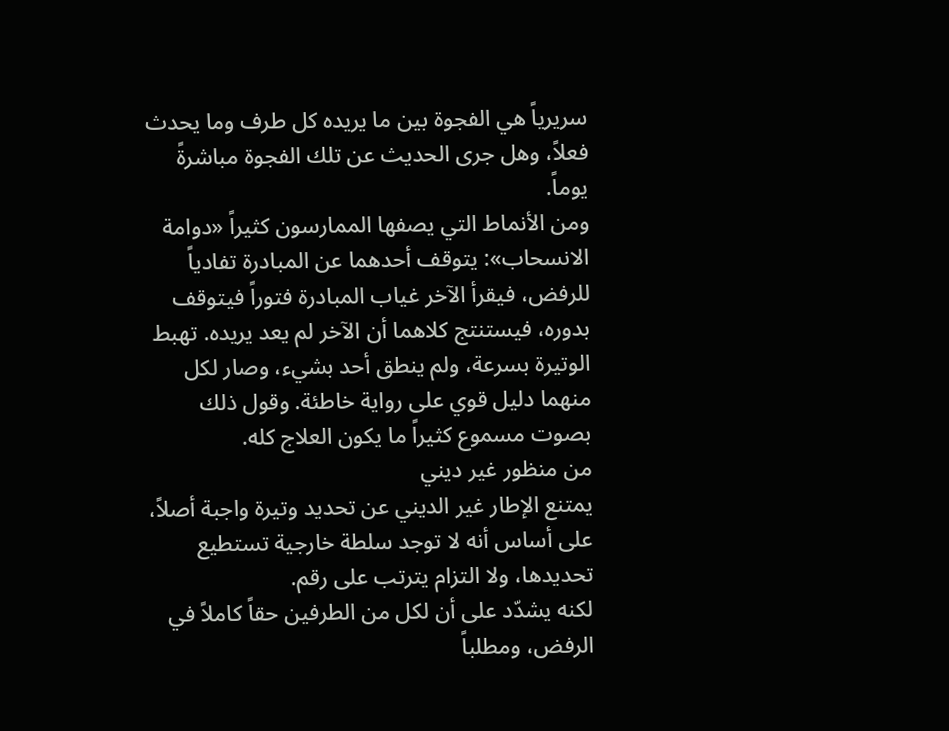سريرياً هي الفجوة بين ما يريده كل طرف وما يحدث فعلاً، وهل جرى الحديث عن تلك الفجوة مباشرةً يوماً.
ومن الأنماط التي يصفها الممارسون كثيراً «دوامة الانسحاب»: يتوقف أحدهما عن المبادرة تفادياً للرفض، فيقرأ الآخر غياب المبادرة فتوراً فيتوقف بدوره، فيستنتج كلاهما أن الآخر لم يعد يريده. تهبط الوتيرة بسرعة، ولم ينطق أحد بشيء، وصار لكل منهما دليل قوي على رواية خاطئة. وقول ذلك بصوت مسموع كثيراً ما يكون العلاج كله.
من منظور غير ديني
يمتنع الإطار غير الديني عن تحديد وتيرة واجبة أصلاً، على أساس أنه لا توجد سلطة خارجية تستطيع تحديدها، ولا التزام يترتب على رقم.
لكنه يشدّد على أن لكل من الطرفين حقاً كاملاً في الرفض، ومطلباً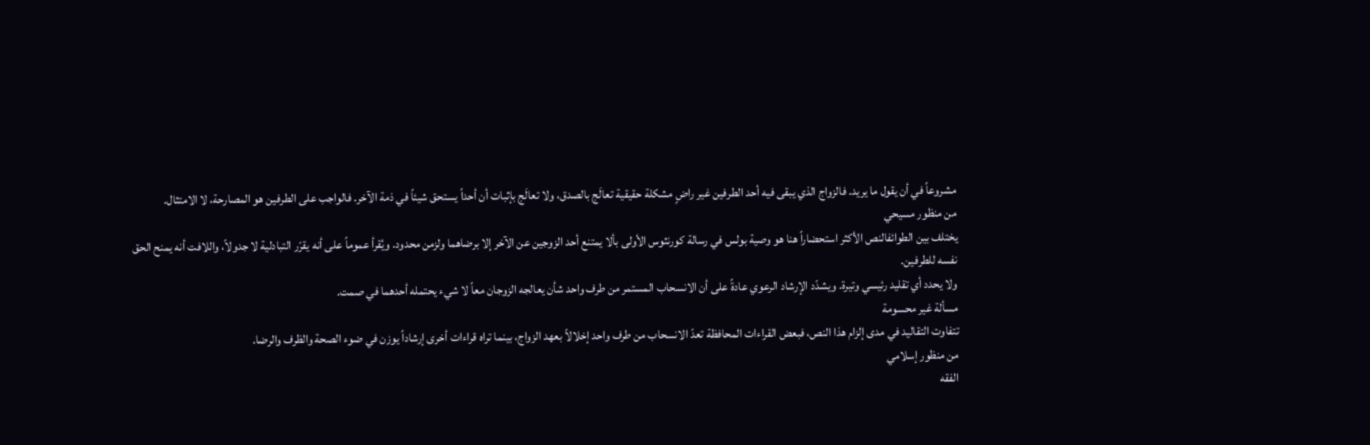مشروعاً في أن يقول ما يريد. فالزواج الذي يبقى فيه أحد الطرفين غير راضٍ مشكلة حقيقية تعالَج بالصدق، ولا تعالَج بإثبات أن أحداً يستحق شيئاً في ذمة الآخر. فالواجب على الطرفين هو المصارحة، لا الامتثال.
من منظور مسيحي
يختلف بين الطوائفالنص الأكثر استحضاراً هنا هو وصية بولس في رسالة كورنثوس الأولى بألا يمتنع أحد الزوجين عن الآخر إلا برضاهما ولزمن محدود. ويُقرأ عموماً على أنه يقرّر التبادلية لا جدولاً، واللافت أنه يمنح الحق نفسه للطرفين.
ولا يحدد أي تقليد رئيسي وتيرة. ويشدّد الإرشاد الرعوي عادةً على أن الانسحاب المستمر من طرف واحد شأن يعالجه الزوجان معاً لا شيء يحتمله أحدهما في صمت.
مسألة غير محسومة
تتفاوت التقاليد في مدى إلزام هذا النص، فبعض القراءات المحافظة تعدّ الانسحاب من طرف واحد إخلالاً بعهد الزواج، بينما تراه قراءات أخرى إرشاداً يوزن في ضوء الصحة والظرف والرضا.
من منظور إسلامي
الفقه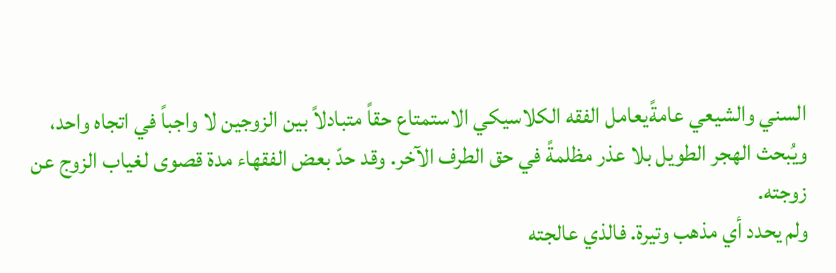السني والشيعي عامةًيعامل الفقه الكلاسيكي الاستمتاع حقاً متبادلاً بين الزوجين لا واجباً في اتجاه واحد، ويُبحث الهجر الطويل بلا عذر مظلمةً في حق الطرف الآخر. وقد حدّ بعض الفقهاء مدة قصوى لغياب الزوج عن زوجته.
ولم يحدد أي مذهب وتيرة. فالذي عالجته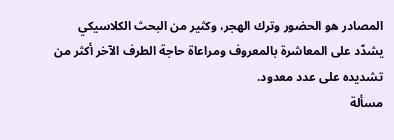المصادر هو الحضور وترك الهجر، وكثير من البحث الكلاسيكي يشدّد على المعاشرة بالمعروف ومراعاة حاجة الطرف الآخر أكثر من تشديده على عدد معدود.
مسألة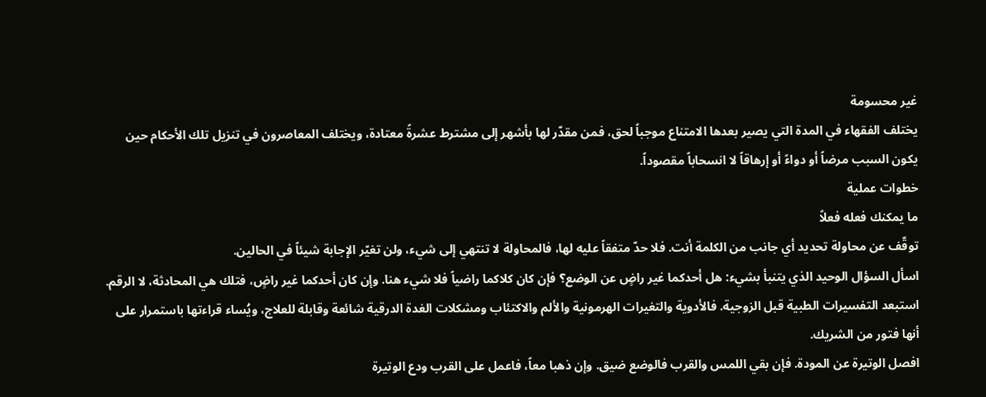غير محسومة
يختلف الفقهاء في المدة التي يصير بعدها الامتناع موجباً لحق، فمن مقدّر لها بأشهر إلى مشترط عشرةً معتادة، ويختلف المعاصرون في تنزيل تلك الأحكام حين يكون السبب مرضاً أو دواءً أو إرهاقاً لا انسحاباً مقصوداً.
خطوات عملية
ما يمكنك فعله فعلاً
توقّف عن محاولة تحديد أي جانب من الكلمة أنت. فلا حدّ متفقاً عليه لها، فالمحاولة لا تنتهي إلى شيء، ولن تغيّر الإجابة شيئاً في الحالين.
اسأل السؤال الوحيد الذي يتنبأ بشيء: هل أحدكما غير راضٍ عن الوضع؟ فإن كان كلاكما راضياً فلا شيء هنا. وإن كان أحدكما غير راضٍ، فتلك هي المحادثة، لا الرقم.
استبعد التفسيرات الطبية قبل الزوجية. فالأدوية والتغيرات الهرمونية والألم والاكتئاب ومشكلات الغدة الدرقية شائعة وقابلة للعلاج، ويُساء قراءتها باستمرار على أنها فتور من الشريك.
افصل الوتيرة عن المودة. فإن بقي اللمس والقرب فالوضع ضيق. وإن ذهبا معاً، فاعمل على القرب ودع الوتيرة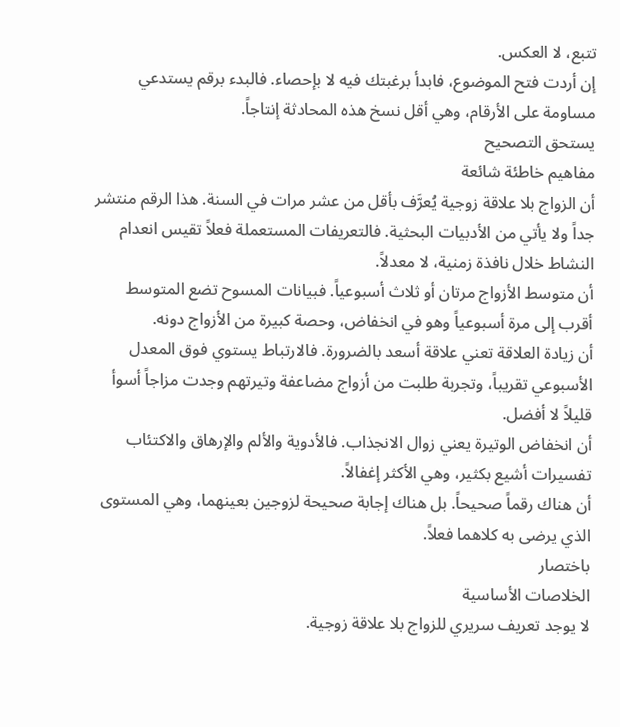تتبع، لا العكس.
إن أردت فتح الموضوع، فابدأ برغبتك فيه لا بإحصاء. فالبدء برقم يستدعي مساومة على الأرقام، وهي أقل نسخ هذه المحادثة إنتاجاً.
يستحق التصحيح
مفاهيم خاطئة شائعة
أن الزواج بلا علاقة زوجية يُعرَّف بأقل من عشر مرات في السنة. هذا الرقم منتشر جداً ولا يأتي من الأدبيات البحثية. فالتعريفات المستعملة فعلاً تقيس انعدام النشاط خلال نافذة زمنية، لا معدلاً.
أن متوسط الأزواج مرتان أو ثلاث أسبوعياً. فبيانات المسوح تضع المتوسط أقرب إلى مرة أسبوعياً وهو في انخفاض، وحصة كبيرة من الأزواج دونه.
أن زيادة العلاقة تعني علاقة أسعد بالضرورة. فالارتباط يستوي فوق المعدل الأسبوعي تقريباً، وتجربة طلبت من أزواج مضاعفة وتيرتهم وجدت مزاجاً أسوأ قليلاً لا أفضل.
أن انخفاض الوتيرة يعني زوال الانجذاب. فالأدوية والألم والإرهاق والاكتئاب تفسيرات أشيع بكثير، وهي الأكثر إغفالاً.
أن هناك رقماً صحيحاً. بل هناك إجابة صحيحة لزوجين بعينهما، وهي المستوى الذي يرضى به كلاهما فعلاً.
باختصار
الخلاصات الأساسية
لا يوجد تعريف سريري للزواج بلا علاقة زوجية.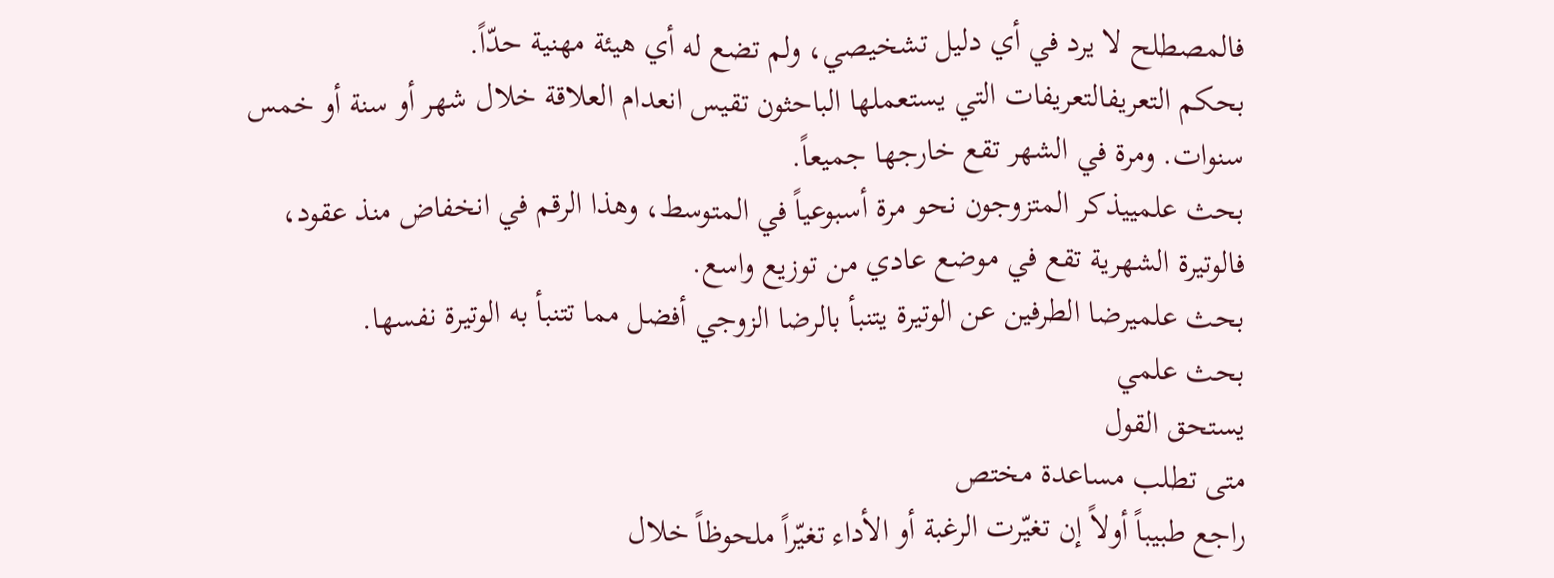فالمصطلح لا يرد في أي دليل تشخيصي، ولم تضع له أي هيئة مهنية حدّاً.
بحكم التعريفالتعريفات التي يستعملها الباحثون تقيس انعدام العلاقة خلال شهر أو سنة أو خمس سنوات. ومرة في الشهر تقع خارجها جميعاً.
بحث علمييذكر المتزوجون نحو مرة أسبوعياً في المتوسط، وهذا الرقم في انخفاض منذ عقود، فالوتيرة الشهرية تقع في موضع عادي من توزيع واسع.
بحث علميرضا الطرفين عن الوتيرة يتنبأ بالرضا الزوجي أفضل مما تتنبأ به الوتيرة نفسها.
بحث علمي
يستحق القول
متى تطلب مساعدة مختص
راجع طبيباً أولاً إن تغيّرت الرغبة أو الأداء تغيّراً ملحوظاً خلال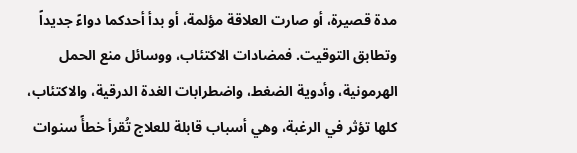مدة قصيرة، أو صارت العلاقة مؤلمة، أو بدأ أحدكما دواءً جديداً وتطابق التوقيت. فمضادات الاكتئاب، ووسائل منع الحمل الهرمونية، وأدوية الضغط، واضطرابات الغدة الدرقية، والاكتئاب، كلها تؤثر في الرغبة، وهي أسباب قابلة للعلاج تُقرأ خطأً سنوات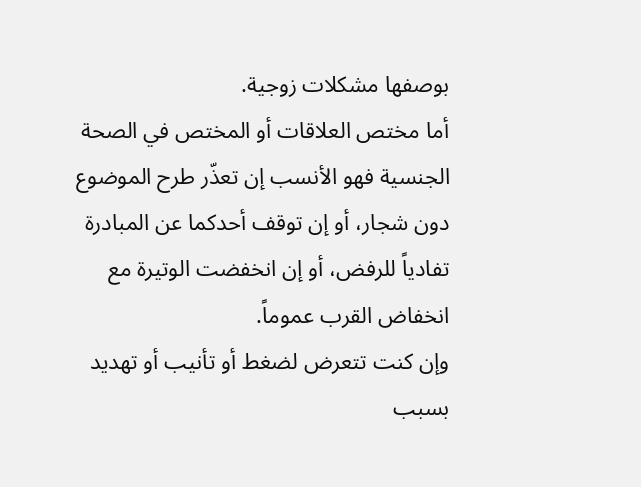بوصفها مشكلات زوجية.
أما مختص العلاقات أو المختص في الصحة الجنسية فهو الأنسب إن تعذّر طرح الموضوع دون شجار، أو إن توقف أحدكما عن المبادرة تفادياً للرفض، أو إن انخفضت الوتيرة مع انخفاض القرب عموماً.
وإن كنت تتعرض لضغط أو تأنيب أو تهديد بسبب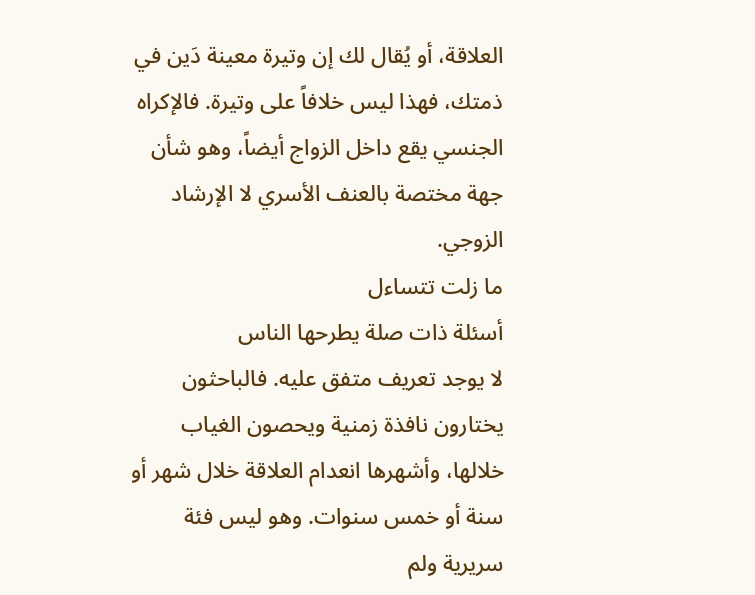العلاقة، أو يُقال لك إن وتيرة معينة دَين في ذمتك، فهذا ليس خلافاً على وتيرة. فالإكراه الجنسي يقع داخل الزواج أيضاً، وهو شأن جهة مختصة بالعنف الأسري لا الإرشاد الزوجي.
ما زلت تتساءل
أسئلة ذات صلة يطرحها الناس
لا يوجد تعريف متفق عليه. فالباحثون يختارون نافذة زمنية ويحصون الغياب خلالها، وأشهرها انعدام العلاقة خلال شهر أو سنة أو خمس سنوات. وهو ليس فئة سريرية ولم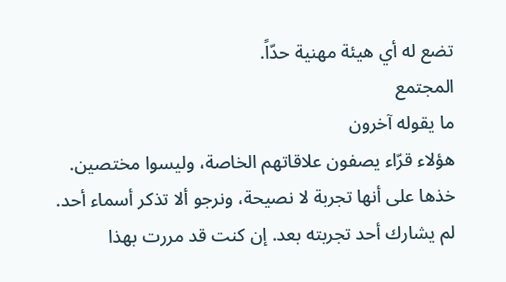تضع له أي هيئة مهنية حدّاً.
المجتمع
ما يقوله آخرون
هؤلاء قرّاء يصفون علاقاتهم الخاصة، وليسوا مختصين. خذها على أنها تجربة لا نصيحة، ونرجو ألا تذكر أسماء أحد.
لم يشارك أحد تجربته بعد. إن كنت قد مررت بهذا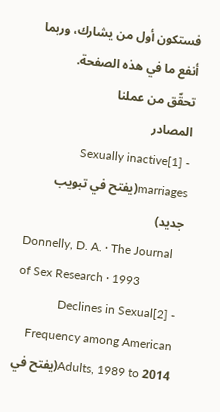فستكون أول من يشارك، وربما أنفع ما في هذه الصفحة.
تحقّق من عملنا
المصادر
- [1]Sexually inactive marriages(يفتح في تبويب جديد)
Donnelly, D. A. · The Journal of Sex Research · 1993
- [2]Declines in Sexual Frequency among American Adults, 1989 to 2014(يفتح في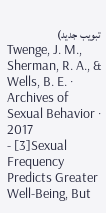تبويب جديد)
Twenge, J. M., Sherman, R. A., & Wells, B. E. · Archives of Sexual Behavior · 2017
- [3]Sexual Frequency Predicts Greater Well-Being, But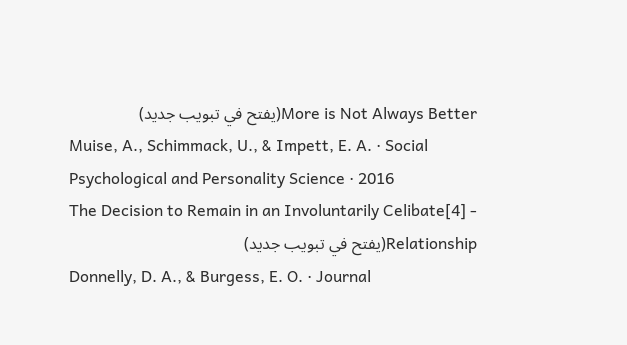More is Not Always Better(يفتح في تبويب جديد)
Muise, A., Schimmack, U., & Impett, E. A. · Social Psychological and Personality Science · 2016
- [4]The Decision to Remain in an Involuntarily Celibate Relationship(يفتح في تبويب جديد)
Donnelly, D. A., & Burgess, E. O. · Journal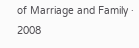of Marriage and Family · 2008